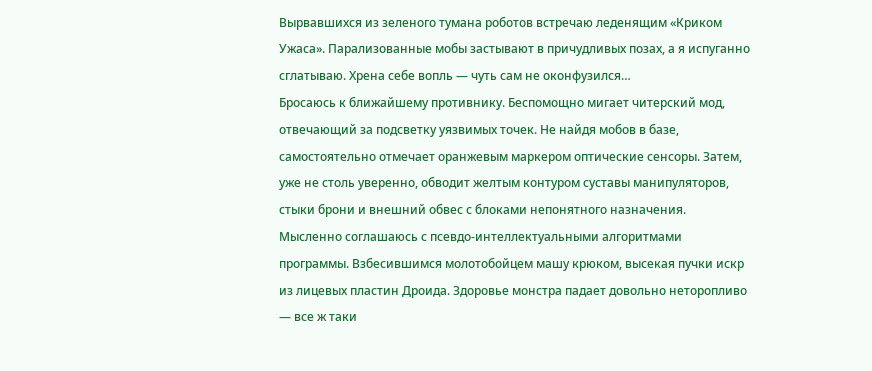Вырвавшихся из зеленого тумана роботов встречаю леденящим «Криком Ужаса». Парализованные мобы застывают в причудливых позах, а я испуганно сглатываю. Хрена себе вопль — чуть сам не оконфузился…
Бросаюсь к ближайшему противнику. Беспомощно мигает читерский мод, отвечающий за подсветку уязвимых точек. Не найдя мобов в базе, самостоятельно отмечает оранжевым маркером оптические сенсоры. Затем, уже не столь уверенно, обводит желтым контуром суставы манипуляторов, стыки брони и внешний обвес с блоками непонятного назначения.
Мысленно соглашаюсь с псевдо-интеллектуальными алгоритмами программы. Взбесившимся молотобойцем машу крюком, высекая пучки искр из лицевых пластин Дроида. Здоровье монстра падает довольно неторопливо — все ж таки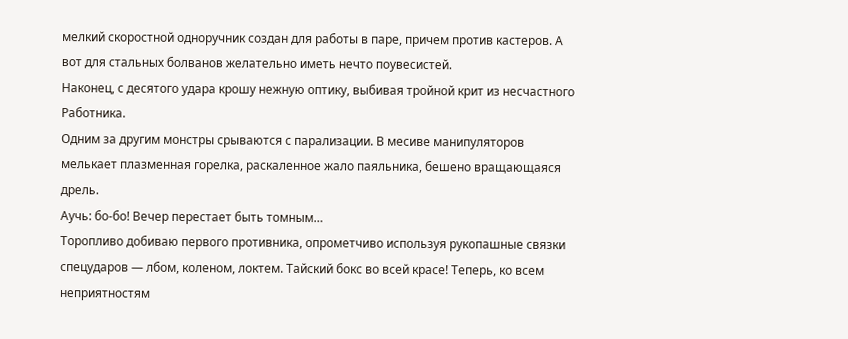мелкий скоростной одноручник создан для работы в паре, причем против кастеров. А вот для стальных болванов желательно иметь нечто поувесистей.
Наконец, с десятого удара крошу нежную оптику, выбивая тройной крит из несчастного Работника.
Одним за другим монстры срываются с парализации. В месиве манипуляторов мелькает плазменная горелка, раскаленное жало паяльника, бешено вращающаяся дрель.
Аучь: бо-бо! Вечер перестает быть томным…
Торопливо добиваю первого противника, опрометчиво используя рукопашные связки спецударов — лбом, коленом, локтем. Тайский бокс во всей красе! Теперь, ко всем неприятностям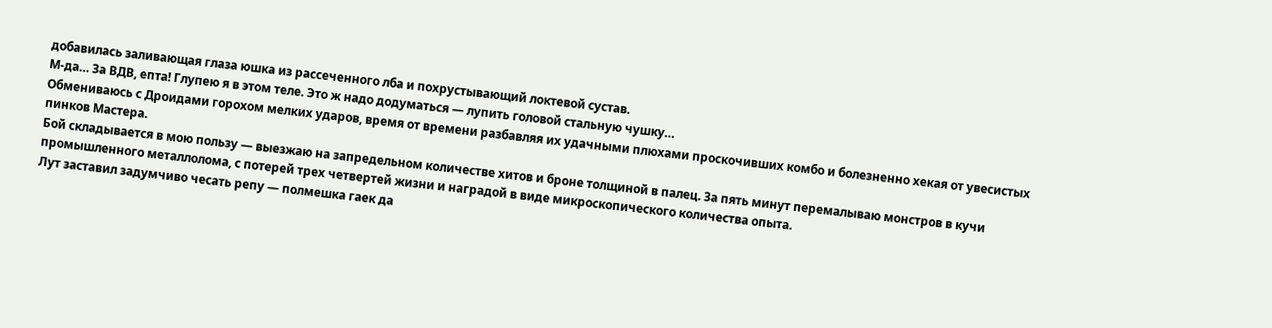добавилась заливающая глаза юшка из рассеченного лба и похрустывающий локтевой сустав.
М-да… За ВДВ, епта! Глупею я в этом теле. Это ж надо додуматься — лупить головой стальную чушку…
Обмениваюсь с Дроидами горохом мелких ударов, время от времени разбавляя их удачными плюхами проскочивших комбо и болезненно хекая от увесистых пинков Мастера.
Бой складывается в мою пользу — выезжаю на запредельном количестве хитов и броне толщиной в палец. За пять минут перемалываю монстров в кучи промышленного металлолома, с потерей трех четвертей жизни и наградой в виде микроскопического количества опыта.
Лут заставил задумчиво чесать репу — полмешка гаек да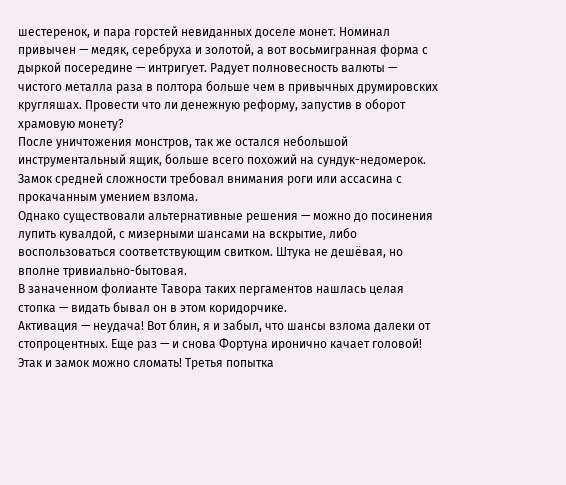шестеренок, и пара горстей невиданных доселе монет. Номинал привычен — медяк, серебруха и золотой, а вот восьмигранная форма с дыркой посередине — интригует. Радует полновесность валюты — чистого металла раза в полтора больше чем в привычных друмировских кругляшах. Провести что ли денежную реформу, запустив в оборот храмовую монету?
После уничтожения монстров, так же остался небольшой инструментальный ящик, больше всего похожий на сундук-недомерок. Замок средней сложности требовал внимания роги или ассасина с прокачанным умением взлома.
Однако существовали альтернативные решения — можно до посинения лупить кувалдой, с мизерными шансами на вскрытие, либо воспользоваться соответствующим свитком. Штука не дешёвая, но вполне тривиально-бытовая.
В заначенном фолианте Тавора таких пергаментов нашлась целая стопка — видать бывал он в этом коридорчике.
Активация — неудача! Вот блин, я и забыл, что шансы взлома далеки от стопроцентных. Еще раз — и снова Фортуна иронично качает головой! Этак и замок можно сломать! Третья попытка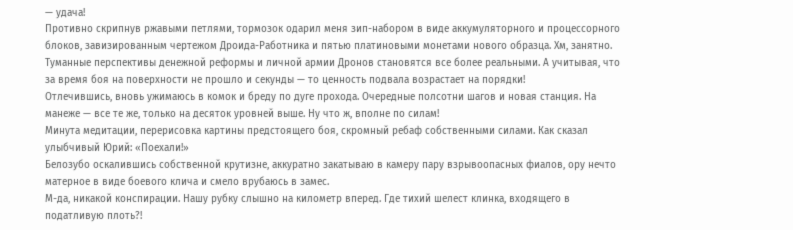— удача!
Противно скрипнув ржавыми петлями, тормозок одарил меня зип-набором в виде аккумуляторного и процессорного блоков, завизированным чертежом Дроида-Работника и пятью платиновыми монетами нового образца. Хм, занятно. Туманные перспективы денежной реформы и личной армии Дронов становятся все более реальными. А учитывая, что за время боя на поверхности не прошло и секунды — то ценность подвала возрастает на порядки!
Отлечившись, вновь ужимаюсь в комок и бреду по дуге прохода. Очередные полсотни шагов и новая станция. На манеже — все те же, только на десяток уровней выше. Ну что ж, вполне по силам!
Минута медитации, перерисовка картины предстоящего боя, скромный ребаф собственными силами. Как сказал улыбчивый Юрий: «Поехали!»
Белозубо оскалившись собственной крутизне, аккуратно закатываю в камеру пару взрывоопасных фиалов, ору нечто матерное в виде боевого клича и смело врубаюсь в замес.
М-да, никакой конспирации. Нашу рубку слышно на километр вперед. Где тихий шелест клинка, входящего в податливую плоть?!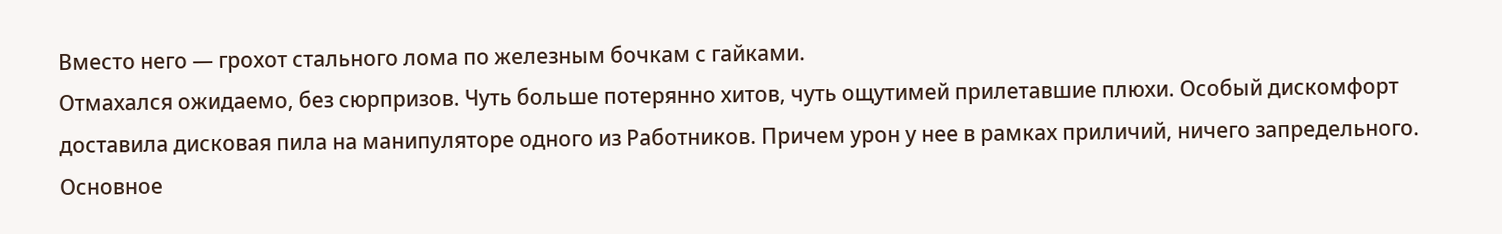Вместо него — грохот стального лома по железным бочкам с гайками.
Отмахался ожидаемо, без сюрпризов. Чуть больше потерянно хитов, чуть ощутимей прилетавшие плюхи. Особый дискомфорт доставила дисковая пила на манипуляторе одного из Работников. Причем урон у нее в рамках приличий, ничего запредельного. Основное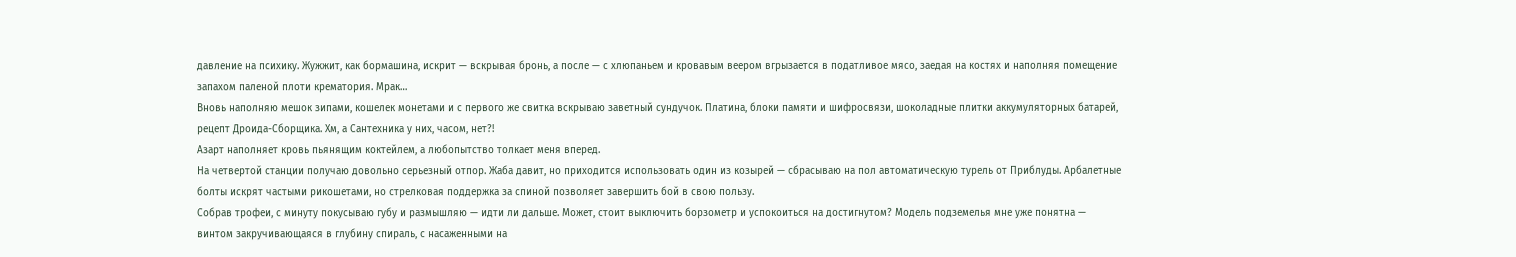давление на психику. Жужжит, как бормашина, искрит — вскрывая бронь, а после — с хлюпаньем и кровавым веером вгрызается в податливое мясо, заедая на костях и наполняя помещение запахом паленой плоти крематория. Мрак…
Вновь наполняю мешок зипами, кошелек монетами и с первого же свитка вскрываю заветный сундучок. Платина, блоки памяти и шифросвязи, шоколадные плитки аккумуляторных батарей, рецепт Дроида-Сборщика. Хм, а Сантехника у них, часом, нет?!
Азарт наполняет кровь пьянящим коктейлем, а любопытство толкает меня вперед.
На четвертой станции получаю довольно серьезный отпор. Жаба давит, но приходится использовать один из козырей — сбрасываю на пол автоматическую турель от Приблуды. Арбалетные болты искрят частыми рикошетами, но стрелковая поддержка за спиной позволяет завершить бой в свою пользу.
Собрав трофеи, с минуту покусываю губу и размышляю — идти ли дальше. Может, стоит выключить борзометр и успокоиться на достигнутом? Модель подземелья мне уже понятна — винтом закручивающаяся в глубину спираль, с насаженными на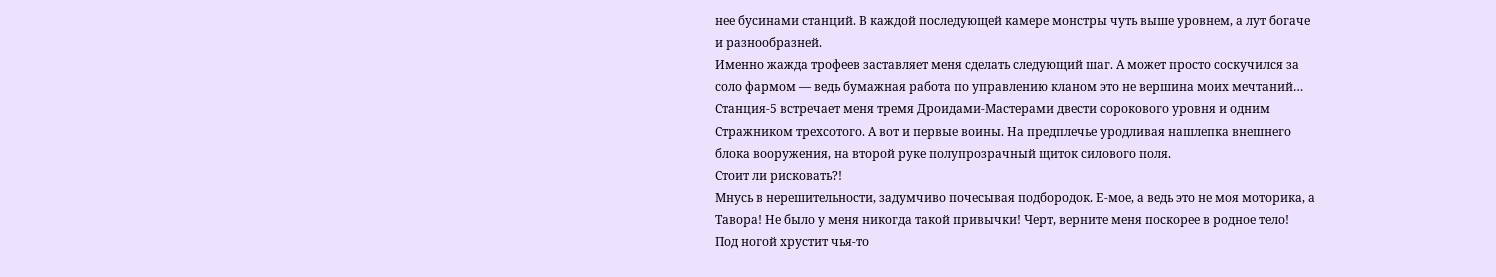нее бусинами станций. В каждой последующей камере монстры чуть выше уровнем, а лут богаче и разнообразней.
Именно жажда трофеев заставляет меня сделать следующий шаг. А может просто соскучился за соло фармом — ведь бумажная работа по управлению кланом это не вершина моих мечтаний…
Станция-5 встречает меня тремя Дроидами-Мастерами двести сорокового уровня и одним Стражником трехсотого. А вот и первые воины. На предплечье уродливая нашлепка внешнего блока вооружения, на второй руке полупрозрачный щиток силового поля.
Стоит ли рисковать?!
Мнусь в нерешительности, задумчиво почесывая подбородок. Е-мое, а ведь это не моя моторика, а Тавора! Не было у меня никогда такой привычки! Черт, верните меня поскорее в родное тело!
Под ногой хрустит чья-то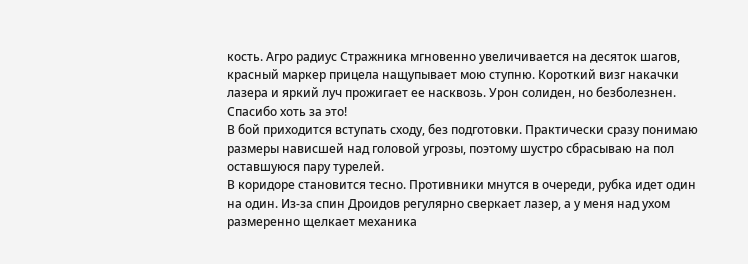кость. Агро радиус Стражника мгновенно увеличивается на десяток шагов, красный маркер прицела нащупывает мою ступню. Короткий визг накачки лазера и яркий луч прожигает ее насквозь. Урон солиден, но безболезнен. Спасибо хоть за это!
В бой приходится вступать сходу, без подготовки. Практически сразу понимаю размеры нависшей над головой угрозы, поэтому шустро сбрасываю на пол оставшуюся пару турелей.
В коридоре становится тесно. Противники мнутся в очереди, рубка идет один на один. Из-за спин Дроидов регулярно сверкает лазер, а у меня над ухом размеренно щелкает механика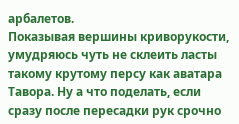арбалетов.
Показывая вершины криворукости, умудряюсь чуть не склеить ласты такому крутому персу как аватара Тавора. Ну а что поделать, если сразу после пересадки рук срочно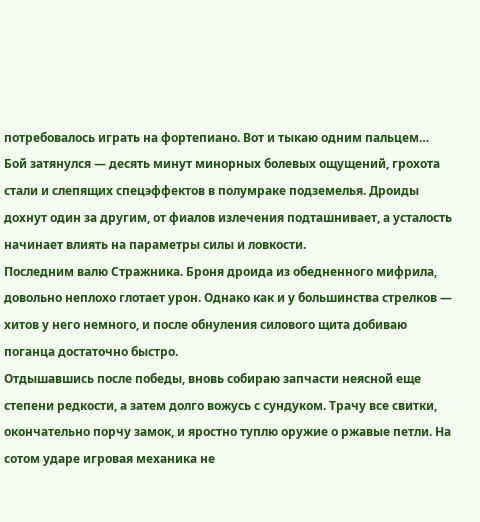потребовалось играть на фортепиано. Вот и тыкаю одним пальцем…
Бой затянулся — десять минут минорных болевых ощущений, грохота стали и слепящих спецэффектов в полумраке подземелья. Дроиды дохнут один за другим, от фиалов излечения подташнивает, а усталость начинает влиять на параметры силы и ловкости.
Последним валю Стражника. Броня дроида из обедненного мифрила, довольно неплохо глотает урон. Однако как и у большинства стрелков — хитов у него немного, и после обнуления силового щита добиваю поганца достаточно быстро.
Отдышавшись после победы, вновь собираю запчасти неясной еще степени редкости, а затем долго вожусь с сундуком. Трачу все свитки, окончательно порчу замок, и яростно туплю оружие о ржавые петли. На сотом ударе игровая механика не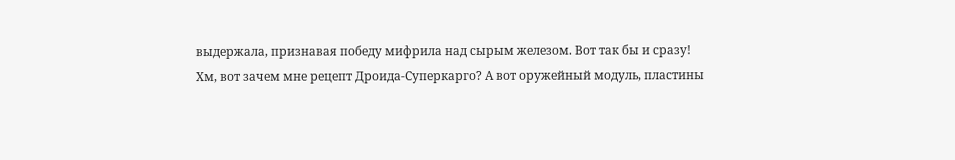выдержала, признавая победу мифрила над сырым железом. Вот так бы и сразу!
Хм, вот зачем мне рецепт Дроида-Суперкарго? А вот оружейный модуль, пластины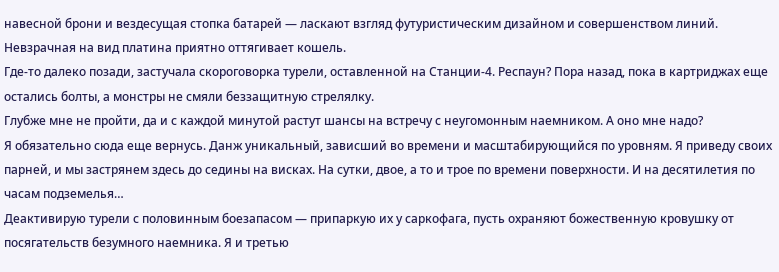навесной брони и вездесущая стопка батарей — ласкают взгляд футуристическим дизайном и совершенством линий. Невзрачная на вид платина приятно оттягивает кошель.
Где-то далеко позади, застучала скороговорка турели, оставленной на Станции-4. Респаун? Пора назад, пока в картриджах еще остались болты, а монстры не смяли беззащитную стрелялку.
Глубже мне не пройти, да и с каждой минутой растут шансы на встречу с неугомонным наемником. А оно мне надо?
Я обязательно сюда еще вернусь. Данж уникальный, зависший во времени и масштабирующийся по уровням. Я приведу своих парней, и мы застрянем здесь до седины на висках. На сутки, двое, а то и трое по времени поверхности. И на десятилетия по часам подземелья…
Деактивирую турели с половинным боезапасом — припаркую их у саркофага, пусть охраняют божественную кровушку от посягательств безумного наемника. Я и третью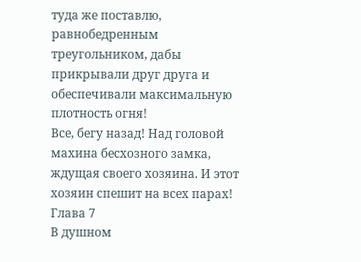туда же поставлю, равнобедренным треугольником, дабы прикрывали друг друга и обеспечивали максимальную плотность огня!
Все, бегу назад! Над головой махина бесхозного замка, ждущая своего хозяина. И этот хозяин спешит на всех парах!
Глава 7
В душном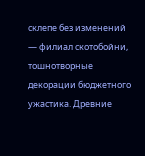склепе без изменений — филиал скотобойни, тошнотворные декорации бюджетного ужастика. Древние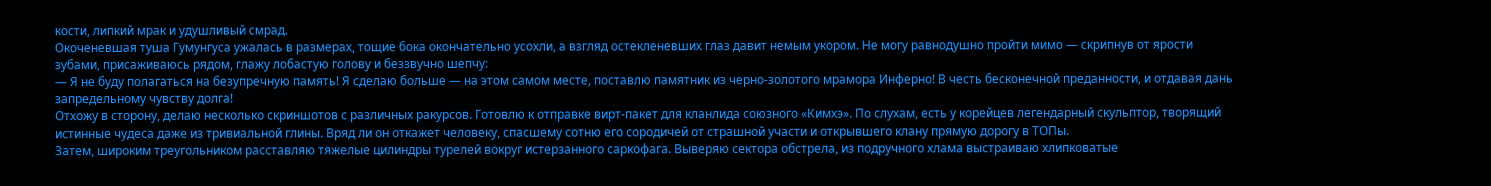кости, липкий мрак и удушливый смрад.
Окоченевшая туша Гумунгуса ужалась в размерах, тощие бока окончательно усохли, а взгляд остекленевших глаз давит немым укором. Не могу равнодушно пройти мимо — скрипнув от ярости зубами, присаживаюсь рядом, глажу лобастую голову и беззвучно шепчу:
— Я не буду полагаться на безупречную память! Я сделаю больше — на этом самом месте, поставлю памятник из черно-золотого мрамора Инферно! В честь бесконечной преданности, и отдавая дань запредельному чувству долга!
Отхожу в сторону, делаю несколько скриншотов с различных ракурсов. Готовлю к отправке вирт-пакет для кланлида союзного «Кимхэ». По слухам, есть у корейцев легендарный скульптор, творящий истинные чудеса даже из тривиальной глины. Вряд ли он откажет человеку, спасшему сотню его сородичей от страшной участи и открывшего клану прямую дорогу в ТОПы.
Затем, широким треугольником расставляю тяжелые цилиндры турелей вокруг истерзанного саркофага. Выверяю сектора обстрела, из подручного хлама выстраиваю хлипковатые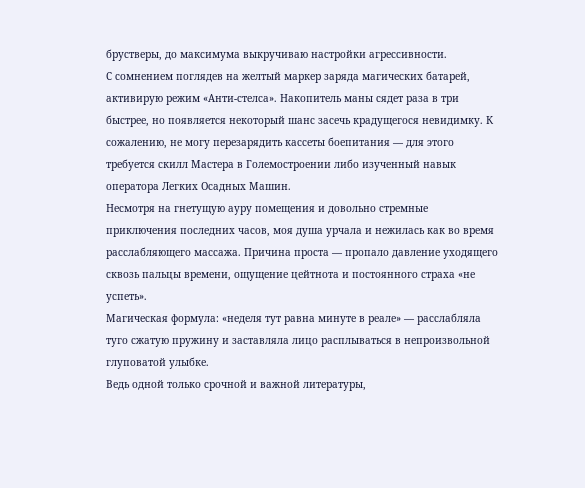брустверы, до максимума выкручиваю настройки агрессивности.
С сомнением поглядев на желтый маркер заряда магических батарей, активирую режим «Анти-стелса». Накопитель маны сядет раза в три быстрее, но появляется некоторый шанс засечь крадущегося невидимку. К сожалению, не могу перезарядить кассеты боепитания — для этого требуется скилл Мастера в Големостроении либо изученный навык оператора Легких Осадных Машин.
Несмотря на гнетущую ауру помещения и довольно стремные приключения последних часов, моя душа урчала и нежилась как во время расслабляющего массажа. Причина проста — пропало давление уходящего сквозь пальцы времени, ощущение цейтнота и постоянного страха «не успеть».
Магическая формула: «неделя тут равна минуте в реале» — расслабляла туго сжатую пружину и заставляла лицо расплываться в непроизвольной глуповатой улыбке.
Ведь одной только срочной и важной литературы,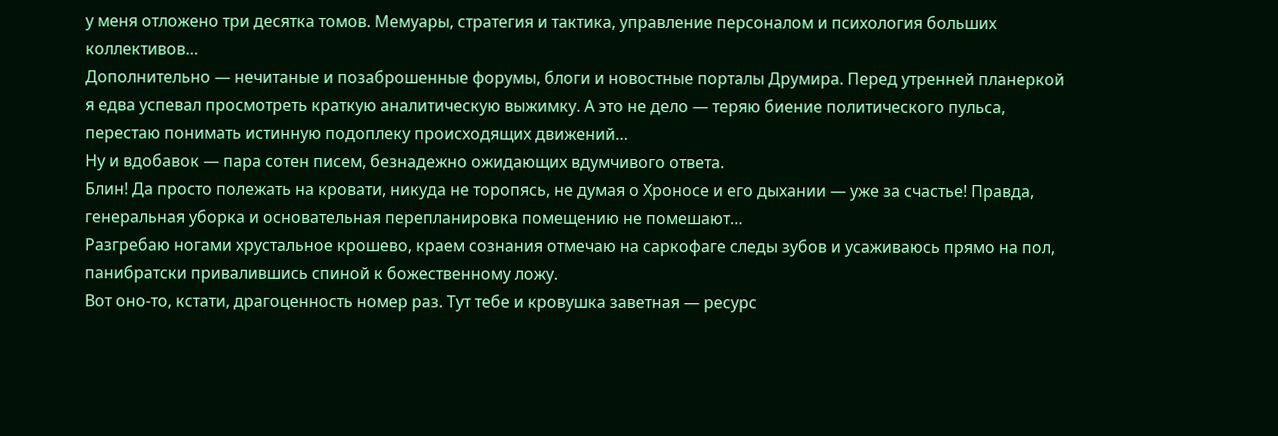у меня отложено три десятка томов. Мемуары, стратегия и тактика, управление персоналом и психология больших коллективов…
Дополнительно — нечитаные и позаброшенные форумы, блоги и новостные порталы Друмира. Перед утренней планеркой я едва успевал просмотреть краткую аналитическую выжимку. А это не дело — теряю биение политического пульса, перестаю понимать истинную подоплеку происходящих движений…
Ну и вдобавок — пара сотен писем, безнадежно ожидающих вдумчивого ответа.
Блин! Да просто полежать на кровати, никуда не торопясь, не думая о Хроносе и его дыхании — уже за счастье! Правда, генеральная уборка и основательная перепланировка помещению не помешают…
Разгребаю ногами хрустальное крошево, краем сознания отмечаю на саркофаге следы зубов и усаживаюсь прямо на пол, панибратски привалившись спиной к божественному ложу.
Вот оно-то, кстати, драгоценность номер раз. Тут тебе и кровушка заветная — ресурс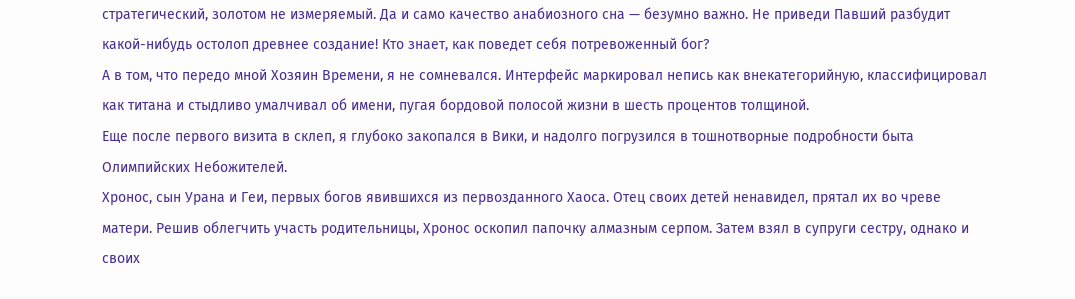стратегический, золотом не измеряемый. Да и само качество анабиозного сна — безумно важно. Не приведи Павший разбудит какой-нибудь остолоп древнее создание! Кто знает, как поведет себя потревоженный бог?
А в том, что передо мной Хозяин Времени, я не сомневался. Интерфейс маркировал непись как внекатегорийную, классифицировал как титана и стыдливо умалчивал об имени, пугая бордовой полосой жизни в шесть процентов толщиной.
Еще после первого визита в склеп, я глубоко закопался в Вики, и надолго погрузился в тошнотворные подробности быта Олимпийских Небожителей.
Хронос, сын Урана и Геи, первых богов явившихся из первозданного Хаоса. Отец своих детей ненавидел, прятал их во чреве матери. Решив облегчить участь родительницы, Хронос оскопил папочку алмазным серпом. Затем взял в супруги сестру, однако и своих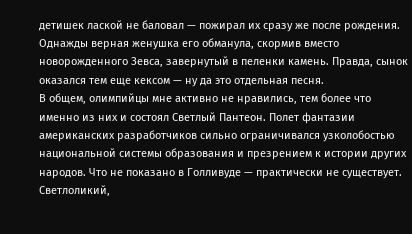детишек лаской не баловал — пожирал их сразу же после рождения. Однажды верная женушка его обманула, скормив вместо новорожденного Зевса, завернутый в пеленки камень. Правда, сынок оказался тем еще кексом — ну да это отдельная песня.
В общем, олимпийцы мне активно не нравились, тем более что именно из них и состоял Светлый Пантеон. Полет фантазии американских разработчиков сильно ограничивался узколобостью национальной системы образования и презрением к истории других народов. Что не показано в Голливуде — практически не существует.
Светлоликий,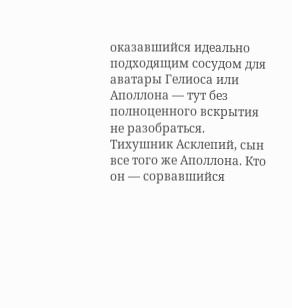оказавшийся идеально подходящим сосудом для аватары Гелиоса или Аполлона — тут без полноценного вскрытия не разобраться.
Тихушник Асклепий, сын все того же Аполлона. Кто он — сорвавшийся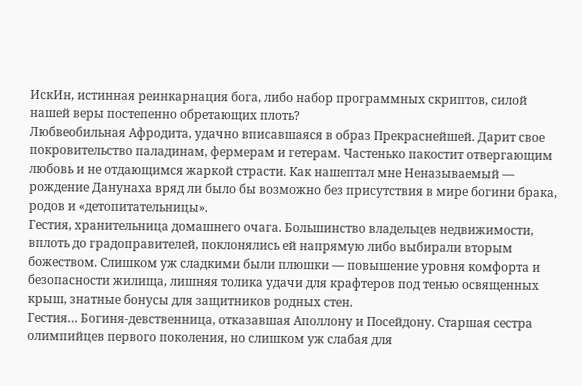ИскИн, истинная реинкарнация бога, либо набор программных скриптов, силой нашей веры постепенно обретающих плоть?
Любвеобильная Афродита, удачно вписавшаяся в образ Прекраснейшей. Дарит свое покровительство паладинам, фермерам и гетерам. Частенько пакостит отвергающим любовь и не отдающимся жаркой страсти. Как нашептал мне Неназываемый — рождение Данунаха вряд ли было бы возможно без присутствия в мире богини брака, родов и «детопитательницы».
Гестия, хранительница домашнего очага. Большинство владельцев недвижимости, вплоть до градоправителей, поклонялись ей напрямую либо выбирали вторым божеством. Слишком уж сладкими были плюшки — повышение уровня комфорта и безопасности жилища, лишняя толика удачи для крафтеров под тенью освященных крыш, знатные бонусы для защитников родных стен.
Гестия… Богиня-девственница, отказавшая Аполлону и Посейдону. Старшая сестра олимпийцев первого поколения, но слишком уж слабая для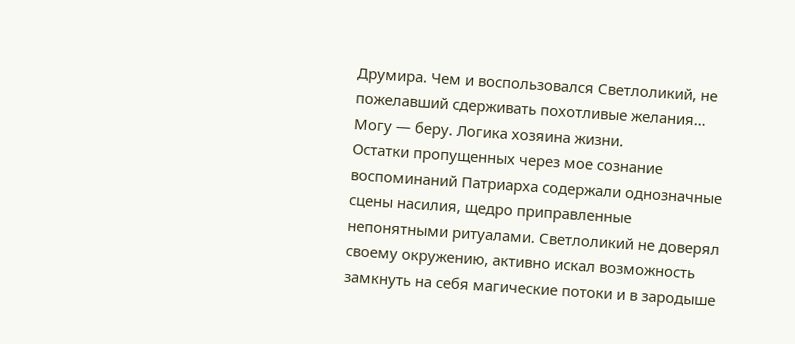Друмира. Чем и воспользовался Светлоликий, не пожелавший сдерживать похотливые желания… Могу — беру. Логика хозяина жизни.
Остатки пропущенных через мое сознание воспоминаний Патриарха содержали однозначные сцены насилия, щедро приправленные непонятными ритуалами. Светлоликий не доверял своему окружению, активно искал возможность замкнуть на себя магические потоки и в зародыше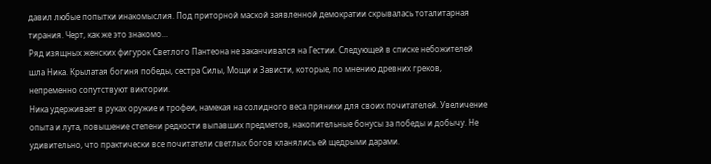давил любые попытки инакомыслия. Под приторной маской заявленной демократии скрывалась тоталитарная тирания. Черт, как же это знакомо…
Ряд изящных женских фигурок Светлого Пантеона не заканчивался на Гестии. Следующей в списке небожителей шла Ника. Крылатая богиня победы, сестра Силы, Мощи и Зависти, которые, по мнению древних греков, непременно сопутствуют виктории.
Ника удерживает в руках оружие и трофеи, намекая на солидного веса пряники для своих почитателей. Увеличение опыта и лута, повышение степени редкости выпавших предметов, накопительные бонусы за победы и добычу. Не удивительно, что практически все почитатели светлых богов кланялись ей щедрыми дарами.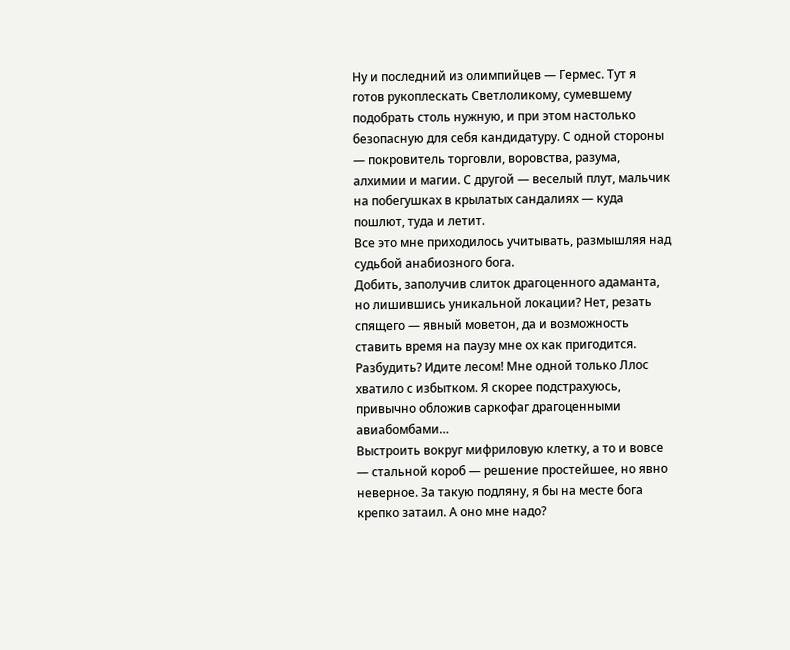Ну и последний из олимпийцев — Гермес. Тут я готов рукоплескать Светлоликому, сумевшему подобрать столь нужную, и при этом настолько безопасную для себя кандидатуру. С одной стороны — покровитель торговли, воровства, разума, алхимии и магии. С другой — веселый плут, мальчик на побегушках в крылатых сандалиях — куда пошлют, туда и летит.
Все это мне приходилось учитывать, размышляя над судьбой анабиозного бога.
Добить, заполучив слиток драгоценного адаманта, но лишившись уникальной локации? Нет, резать спящего — явный моветон, да и возможность ставить время на паузу мне ох как пригодится.
Разбудить? Идите лесом! Мне одной только Ллос хватило с избытком. Я скорее подстрахуюсь, привычно обложив саркофаг драгоценными авиабомбами…
Выстроить вокруг мифриловую клетку, а то и вовсе — стальной короб — решение простейшее, но явно неверное. За такую подляну, я бы на месте бога крепко затаил. А оно мне надо?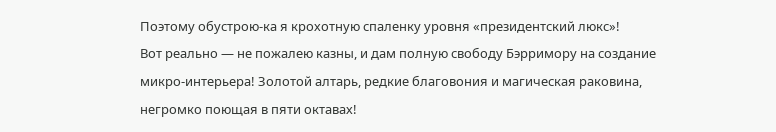Поэтому обустрою-ка я крохотную спаленку уровня «президентский люкс»!
Вот реально — не пожалею казны, и дам полную свободу Бэрримору на создание микро-интерьера! Золотой алтарь, редкие благовония и магическая раковина, негромко поющая в пяти октавах!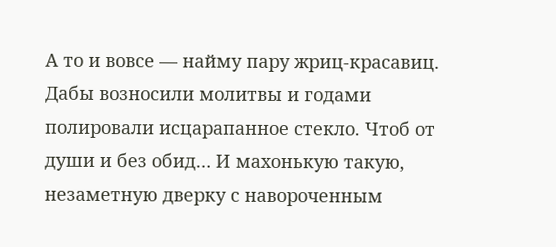А то и вовсе — найму пару жриц-красавиц. Дабы возносили молитвы и годами полировали исцарапанное стекло. Чтоб от души и без обид… И махонькую такую, незаметную дверку с навороченным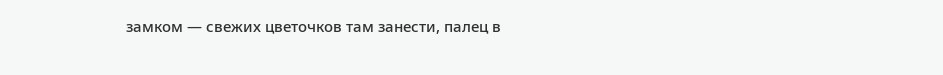замком — свежих цветочков там занести, палец в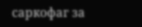саркофаг за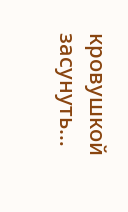кровушкой засунуть…